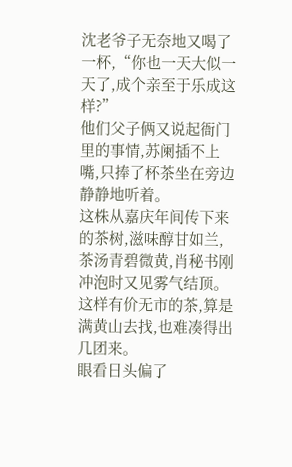沈老爷子无奈地又喝了一杯,“你也一天大似一天了,成个亲至于乐成这样?”
他们父子俩又说起衙门里的事情,苏阑插不上嘴,只捧了杯茶坐在旁边静静地听着。
这株从嘉庆年间传下来的茶树,滋味醇甘如兰,茶汤青碧微黄,肖秘书刚冲泡时又见雾气结顶。
这样有价无市的茶,算是满黄山去找,也难凑得出几团来。
眼看日头偏了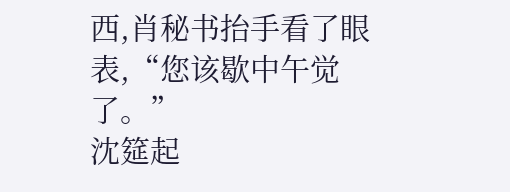西,肖秘书抬手看了眼表,“您该歇中午觉了。”
沈筵起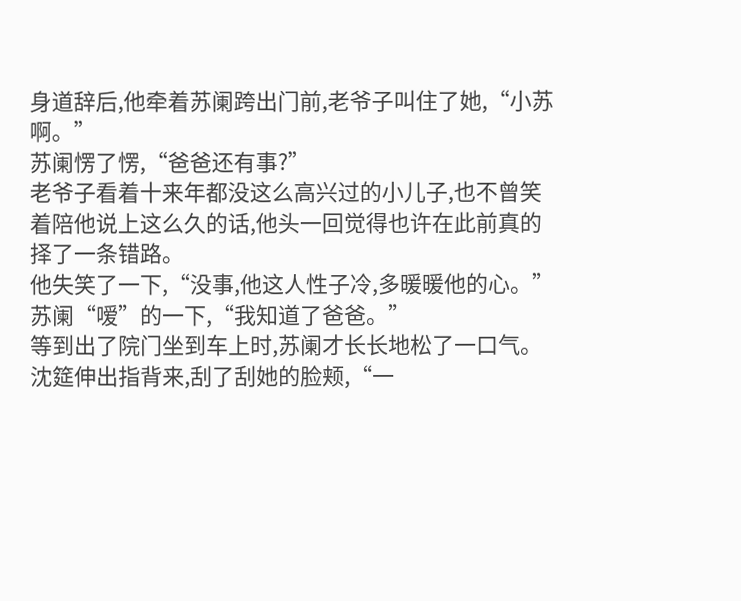身道辞后,他牵着苏阑跨出门前,老爷子叫住了她,“小苏啊。”
苏阑愣了愣,“爸爸还有事?”
老爷子看着十来年都没这么高兴过的小儿子,也不曾笑着陪他说上这么久的话,他头一回觉得也许在此前真的择了一条错路。
他失笑了一下,“没事,他这人性子冷,多暖暖他的心。”
苏阑“嗳”的一下,“我知道了爸爸。”
等到出了院门坐到车上时,苏阑才长长地松了一口气。
沈筵伸出指背来,刮了刮她的脸颊,“一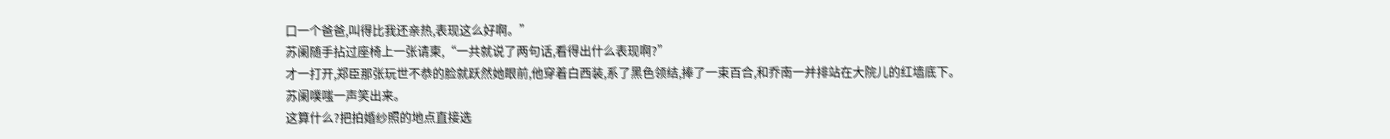口一个爸爸,叫得比我还亲热,表现这么好啊。”
苏阑随手拈过座椅上一张请柬,“一共就说了两句话,看得出什么表现啊?”
才一打开,郑臣那张玩世不恭的脸就跃然她眼前,他穿着白西装,系了黑色领结,捧了一束百合,和乔南一并排站在大院儿的红墙底下。
苏阑噗嗤一声笑出来。
这算什么?把拍婚纱照的地点直接选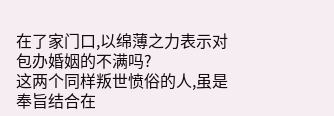在了家门口,以绵薄之力表示对包办婚姻的不满吗?
这两个同样叛世愤俗的人,虽是奉旨结合在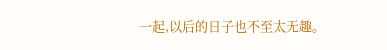一起,以后的日子也不至太无趣。